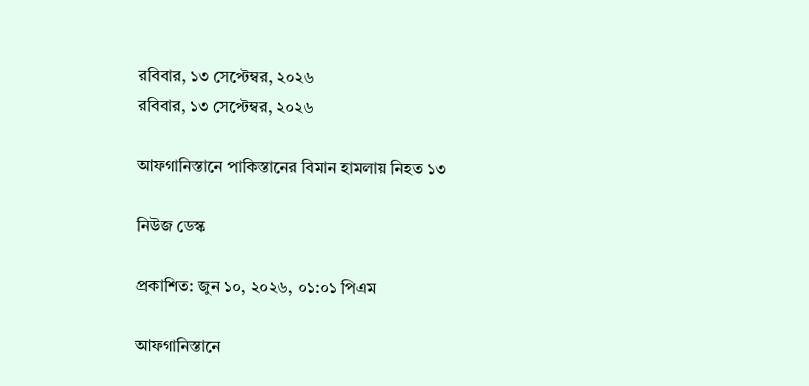রবিবার, ১৩ সেপ্টেম্বর, ২০২৬
রবিবার, ১৩ সেপ্টেম্বর, ২০২৬

আফগানিস্তানে পাকিস্তানের বিমান হামলায় নিহত ১৩

নিউজ ডেস্ক

প্রকাশিত: জুন ১০, ২০২৬, ০১:০১ পিএম

আফগানিস্তানে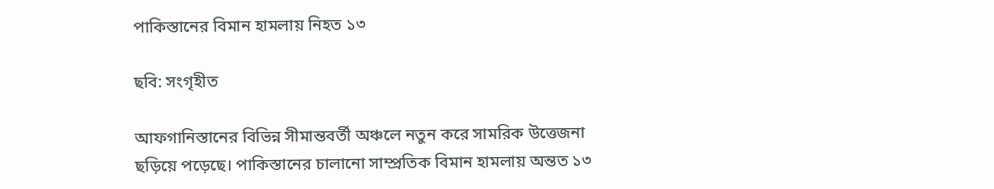পাকিস্তানের বিমান হামলায় নিহত ১৩

ছবি: সংগৃহীত

আফগানিস্তানের বিভিন্ন সীমান্তবর্তী অঞ্চলে নতুন করে সামরিক উত্তেজনা ছড়িয়ে পড়েছে। পাকিস্তানের চালানো সাম্প্রতিক বিমান হামলায় অন্তত ১৩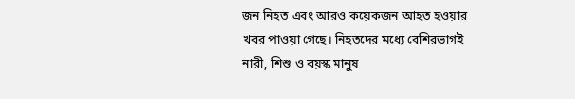জন নিহত এবং আরও কয়েকজন আহত হওয়ার খবর পাওয়া গেছে। নিহতদের মধ্যে বেশিরভাগই নারী, শিশু ও বয়স্ক মানুষ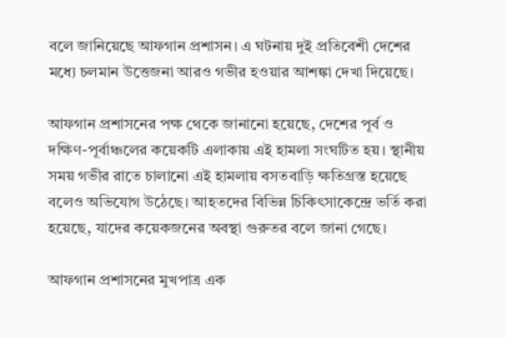বলে জানিয়েছে আফগান প্রশাসন। এ ঘটনায় দুই প্রতিবেশী দেশের মধ্যে চলমান উত্তেজনা আরও গভীর হওয়ার আশঙ্কা দেখা দিয়েছে।

আফগান প্রশাসনের পক্ষ থেকে জানানো হয়েছে, দেশের পূর্ব ও দক্ষিণ-পূর্বাঞ্চলের কয়েকটি এলাকায় এই হামলা সংঘটিত হয়। স্থানীয় সময় গভীর রাতে চালানো এই হামলায় বসতবাড়ি ক্ষতিগ্রস্ত হয়েছে বলেও অভিযোগ উঠেছে। আহতদের বিভিন্ন চিকিৎসাকেন্দ্রে ভর্তি করা হয়েছে, যাদের কয়েকজনের অবস্থা গুরুতর বলে জানা গেছে।

আফগান প্রশাসনের মুখপাত্র এক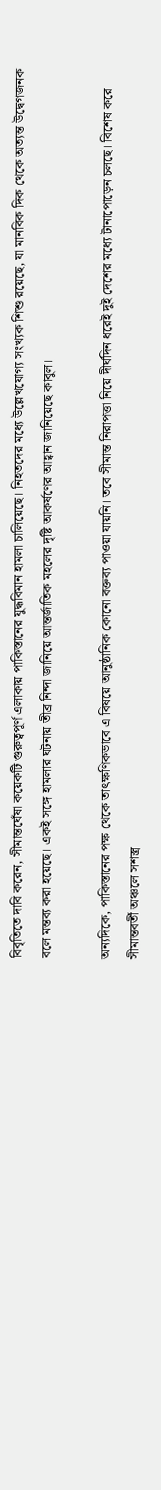বিবৃতিতে দাবি করেন, সীমান্তঘেঁষা কয়েকটি গুরুত্বপূর্ণ এলাকায় পাকিস্তানের যুদ্ধবিমান হামলা চালিয়েছে। নিহতদের মধ্যে উল্লেখযোগ্য সংখ্যক শিশু রয়েছে, যা মানবিক দিক থেকে অত্যন্ত উদ্বেগজনক বলে মন্তব্য করা হয়েছে। একই সঙ্গে হামলার ঘটনায় তীব্র নিন্দা জানিয়ে আন্তর্জাতিক মহলের দৃষ্টি আকর্ষণের আহ্বান জানিয়েছে কাবুল।

অন্যদিকে, পাকিস্তানের পক্ষ থেকে তাৎক্ষণিকভাবে এ বিষয়ে আনুষ্ঠানিক কোনো বক্তব্য পাওয়া যায়নি। তবে সীমান্ত নিরাপত্তা নিয়ে দীর্ঘদিন ধরেই দুই দেশের মধ্যে টানাপোড়েন চলছে। বিশেষ করে সীমান্তবর্তী অঞ্চলে সশস্ত্র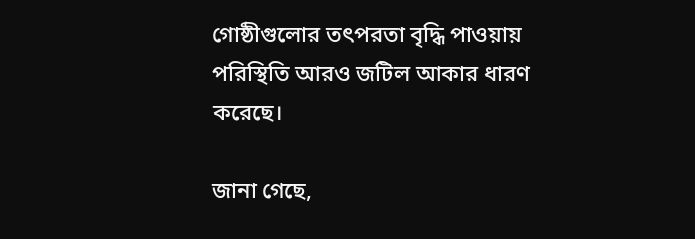গোষ্ঠীগুলোর তৎপরতা বৃদ্ধি পাওয়ায় পরিস্থিতি আরও জটিল আকার ধারণ করেছে।

জানা গেছে,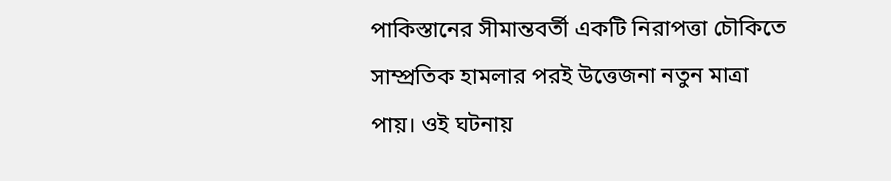পাকিস্তানের সীমান্তবর্তী একটি নিরাপত্তা চৌকিতে সাম্প্রতিক হামলার পরই উত্তেজনা নতুন মাত্রা পায়। ওই ঘটনায়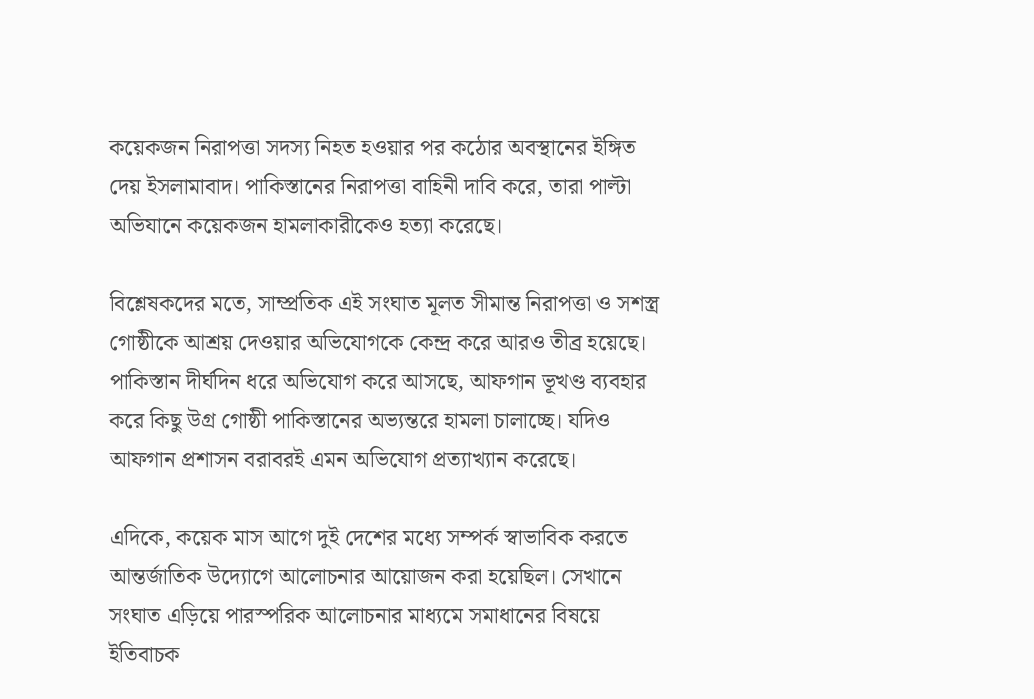কয়েকজন নিরাপত্তা সদস্য নিহত হওয়ার পর কঠোর অবস্থানের ইঙ্গিত দেয় ইসলামাবাদ। পাকিস্তানের নিরাপত্তা বাহিনী দাবি করে, তারা পাল্টা অভিযানে কয়েকজন হামলাকারীকেও হত্যা করেছে।

বিশ্লেষকদের মতে, সাম্প্রতিক এই সংঘাত মূলত সীমান্ত নিরাপত্তা ও সশস্ত্র গোষ্ঠীকে আশ্রয় দেওয়ার অভিযোগকে কেন্দ্র করে আরও তীব্র হয়েছে। পাকিস্তান দীর্ঘদিন ধরে অভিযোগ করে আসছে, আফগান ভূখণ্ড ব্যবহার করে কিছু উগ্র গোষ্ঠী পাকিস্তানের অভ্যন্তরে হামলা চালাচ্ছে। যদিও আফগান প্রশাসন বরাবরই এমন অভিযোগ প্রত্যাখ্যান করেছে।

এদিকে, কয়েক মাস আগে দুই দেশের মধ্যে সম্পর্ক স্বাভাবিক করতে আন্তর্জাতিক উদ্যোগে আলোচনার আয়োজন করা হয়েছিল। সেখানে সংঘাত এড়িয়ে পারস্পরিক আলোচনার মাধ্যমে সমাধানের বিষয়ে ইতিবাচক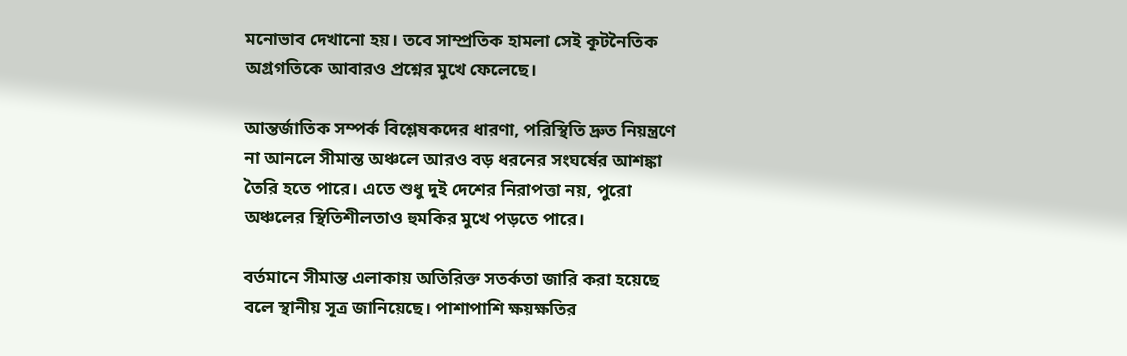মনোভাব দেখানো হয়। তবে সাম্প্রতিক হামলা সেই কূটনৈতিক অগ্রগতিকে আবারও প্রশ্নের মুখে ফেলেছে।

আন্তর্জাতিক সম্পর্ক বিশ্লেষকদের ধারণা, পরিস্থিতি দ্রুত নিয়ন্ত্রণে না আনলে সীমান্ত অঞ্চলে আরও বড় ধরনের সংঘর্ষের আশঙ্কা তৈরি হতে পারে। এতে শুধু দুই দেশের নিরাপত্তা নয়, পুরো অঞ্চলের স্থিতিশীলতাও হুমকির মুখে পড়তে পারে।

বর্তমানে সীমান্ত এলাকায় অতিরিক্ত সতর্কতা জারি করা হয়েছে বলে স্থানীয় সূত্র জানিয়েছে। পাশাপাশি ক্ষয়ক্ষতির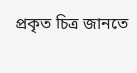প্রকৃত চিত্র জানতে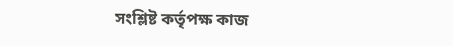সংশ্লিষ্ট কর্তৃপক্ষ কাজ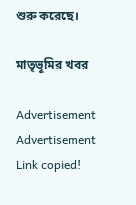শুরু করেছে।

মাতৃভূমির খবর

Advertisement
Advertisement
Link copied!